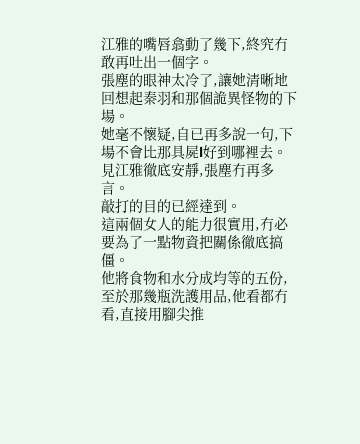江雅的嘴唇翕動了幾下,終究冇敢再吐出一個字。
張塵的眼神太冷了,讓她清晰地回想起秦羽和那個詭異怪物的下場。
她毫不懷疑,自已再多說一句,下場不會比那具屍l好到哪裡去。
見江雅徹底安靜,張塵冇再多言。
敲打的目的已經達到。
這兩個女人的能力很實用,冇必要為了一點物資把關係徹底搞僵。
他將食物和水分成均等的五份,至於那幾瓶洗護用品,他看都冇看,直接用腳尖推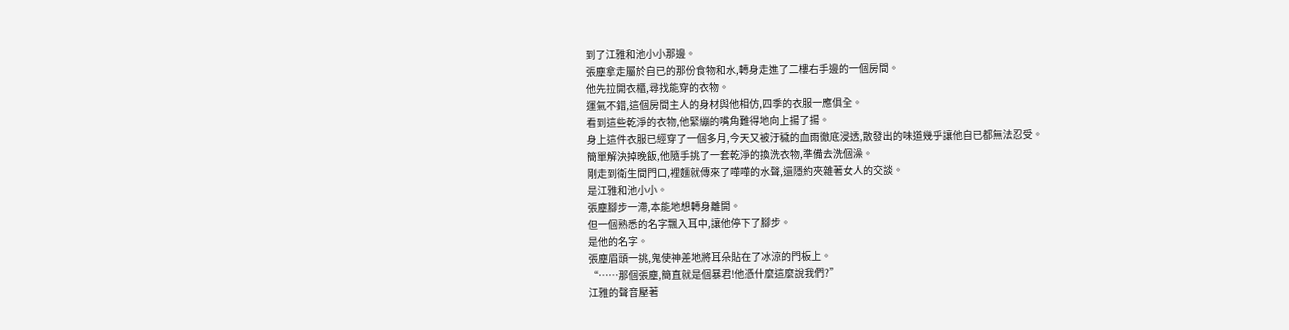到了江雅和池小小那邊。
張塵拿走屬於自已的那份食物和水,轉身走進了二樓右手邊的一個房間。
他先拉開衣櫃,尋找能穿的衣物。
運氣不錯,這個房間主人的身材與他相仿,四季的衣服一應俱全。
看到這些乾淨的衣物,他緊繃的嘴角難得地向上揚了揚。
身上這件衣服已經穿了一個多月,今天又被汙穢的血雨徹底浸透,散發出的味道幾乎讓他自已都無法忍受。
簡單解決掉晚飯,他隨手挑了一套乾淨的換洗衣物,準備去洗個澡。
剛走到衛生間門口,裡麵就傳來了嘩嘩的水聲,還隱約夾雜著女人的交談。
是江雅和池小小。
張塵腳步一滯,本能地想轉身離開。
但一個熟悉的名字飄入耳中,讓他停下了腳步。
是他的名字。
張塵眉頭一挑,鬼使神差地將耳朵貼在了冰涼的門板上。
“……那個張塵,簡直就是個暴君!他憑什麼這麼說我們?”
江雅的聲音壓著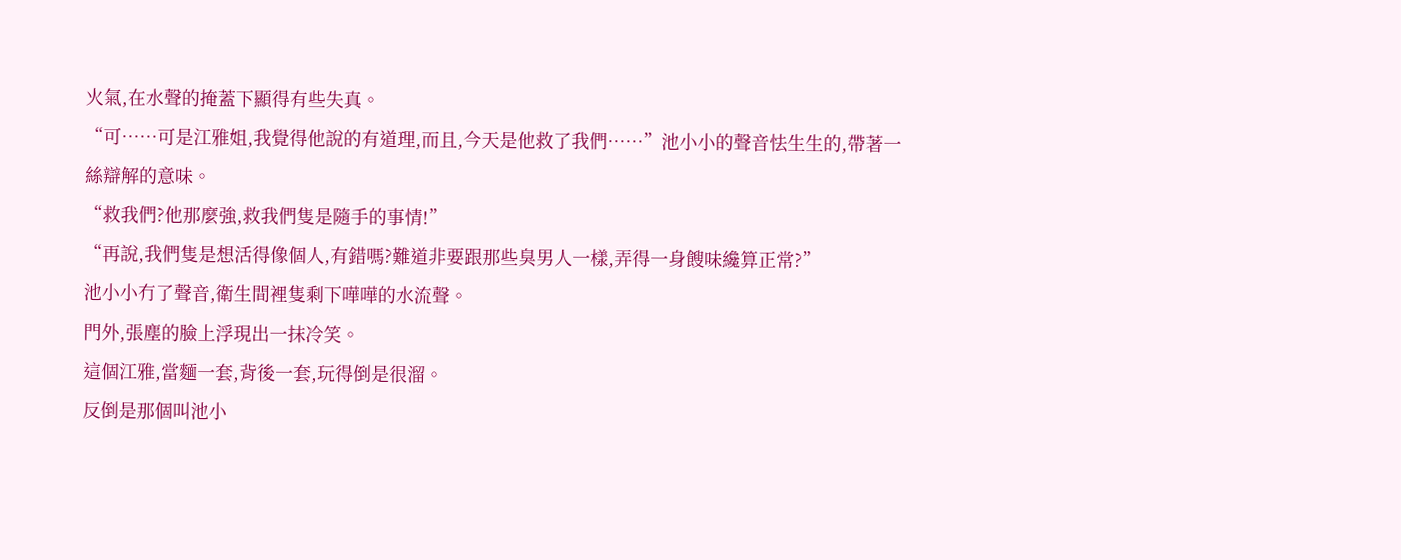火氣,在水聲的掩蓋下顯得有些失真。
“可……可是江雅姐,我覺得他說的有道理,而且,今天是他救了我們……”池小小的聲音怯生生的,帶著一絲辯解的意味。
“救我們?他那麼強,救我們隻是隨手的事情!”
“再說,我們隻是想活得像個人,有錯嗎?難道非要跟那些臭男人一樣,弄得一身餿味纔算正常?”
池小小冇了聲音,衛生間裡隻剩下嘩嘩的水流聲。
門外,張塵的臉上浮現出一抹冷笑。
這個江雅,當麵一套,背後一套,玩得倒是很溜。
反倒是那個叫池小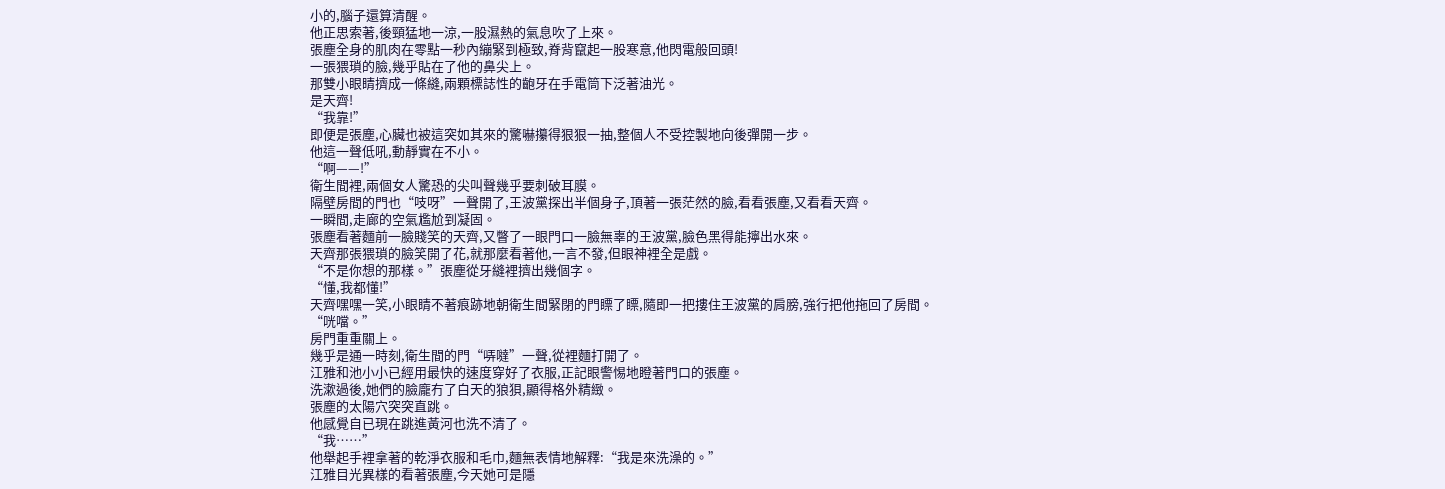小的,腦子還算清醒。
他正思索著,後頸猛地一涼,一股濕熱的氣息吹了上來。
張塵全身的肌肉在零點一秒內繃緊到極致,脊背竄起一股寒意,他閃電般回頭!
一張猥瑣的臉,幾乎貼在了他的鼻尖上。
那雙小眼睛擠成一條縫,兩顆標誌性的齙牙在手電筒下泛著油光。
是天齊!
“我靠!”
即便是張塵,心臟也被這突如其來的驚嚇攥得狠狠一抽,整個人不受控製地向後彈開一步。
他這一聲低吼,動靜實在不小。
“啊——!”
衛生間裡,兩個女人驚恐的尖叫聲幾乎要刺破耳膜。
隔壁房間的門也“吱呀”一聲開了,王波黨探出半個身子,頂著一張茫然的臉,看看張塵,又看看天齊。
一瞬間,走廊的空氣尷尬到凝固。
張塵看著麵前一臉賤笑的天齊,又瞥了一眼門口一臉無辜的王波黨,臉色黑得能擰出水來。
天齊那張猥瑣的臉笑開了花,就那麼看著他,一言不發,但眼神裡全是戲。
“不是你想的那樣。”張塵從牙縫裡擠出幾個字。
“懂,我都懂!”
天齊嘿嘿一笑,小眼睛不著痕跡地朝衛生間緊閉的門瞟了瞟,隨即一把摟住王波黨的肩膀,強行把他拖回了房間。
“咣噹。”
房門重重關上。
幾乎是通一時刻,衛生間的門“哢噠”一聲,從裡麵打開了。
江雅和池小小已經用最快的速度穿好了衣服,正記眼警惕地瞪著門口的張塵。
洗漱過後,她們的臉龐冇了白天的狼狽,顯得格外精緻。
張塵的太陽穴突突直跳。
他感覺自已現在跳進黃河也洗不清了。
“我……”
他舉起手裡拿著的乾淨衣服和毛巾,麵無表情地解釋:“我是來洗澡的。”
江雅目光異樣的看著張塵,今天她可是隱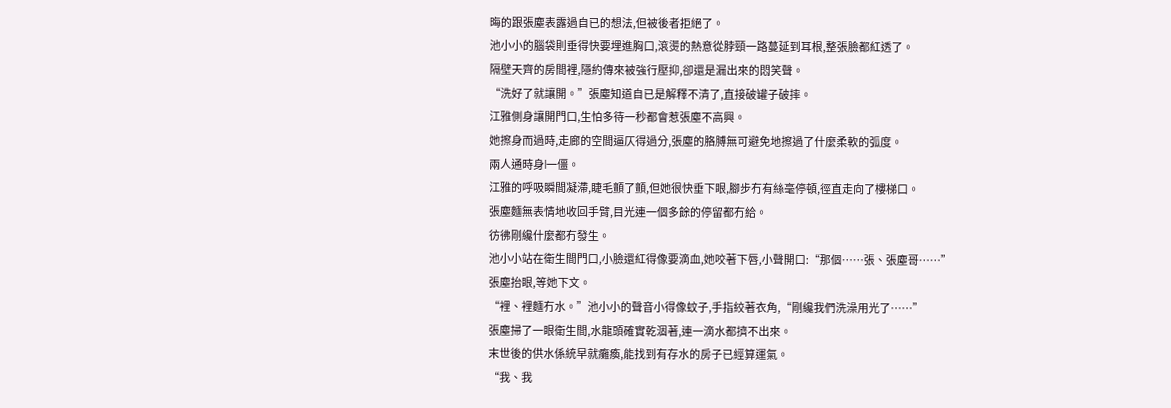晦的跟張塵表露過自已的想法,但被後者拒絕了。
池小小的腦袋則垂得快要埋進胸口,滾燙的熱意從脖頸一路蔓延到耳根,整張臉都紅透了。
隔壁天齊的房間裡,隱約傳來被強行壓抑,卻還是漏出來的悶笑聲。
“洗好了就讓開。”張塵知道自已是解釋不清了,直接破罐子破摔。
江雅側身讓開門口,生怕多待一秒都會惹張塵不高興。
她擦身而過時,走廊的空間逼仄得過分,張塵的胳膊無可避免地擦過了什麼柔軟的弧度。
兩人通時身l一僵。
江雅的呼吸瞬間凝滯,睫毛顫了顫,但她很快垂下眼,腳步冇有絲毫停頓,徑直走向了樓梯口。
張塵麵無表情地收回手臂,目光連一個多餘的停留都冇給。
彷彿剛纔什麼都冇發生。
池小小站在衛生間門口,小臉還紅得像要滴血,她咬著下唇,小聲開口:“那個……張、張塵哥……”
張塵抬眼,等她下文。
“裡、裡麵冇水。”池小小的聲音小得像蚊子,手指絞著衣角,“剛纔我們洗澡用光了……”
張塵掃了一眼衛生間,水龍頭確實乾涸著,連一滴水都擠不出來。
末世後的供水係統早就癱瘓,能找到有存水的房子已經算運氣。
“我、我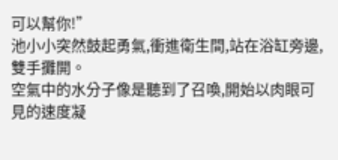可以幫你!”
池小小突然鼓起勇氣,衝進衛生間,站在浴缸旁邊,雙手攤開。
空氣中的水分子像是聽到了召喚,開始以肉眼可見的速度凝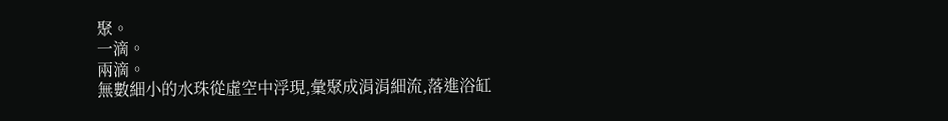聚。
一滴。
兩滴。
無數細小的水珠從虛空中浮現,彙聚成涓涓細流,落進浴缸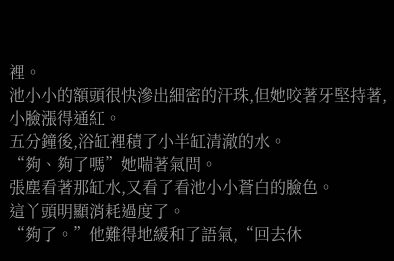裡。
池小小的額頭很快滲出細密的汗珠,但她咬著牙堅持著,小臉漲得通紅。
五分鐘後,浴缸裡積了小半缸清澈的水。
“夠、夠了嗎”她喘著氣問。
張塵看著那缸水,又看了看池小小蒼白的臉色。
這丫頭明顯消耗過度了。
“夠了。”他難得地緩和了語氣,“回去休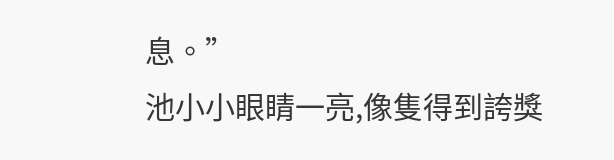息。”
池小小眼睛一亮,像隻得到誇獎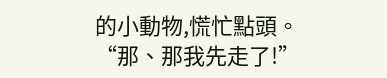的小動物,慌忙點頭。
“那、那我先走了!”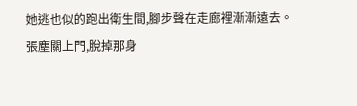她逃也似的跑出衛生間,腳步聲在走廊裡漸漸遠去。
張塵關上門,脫掉那身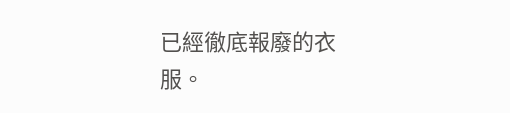已經徹底報廢的衣服。